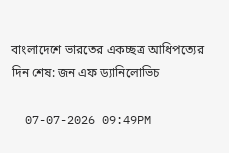বাংলাদেশে ভারতের একচ্ছত্র আধিপত্যের দিন শেষ: জন এফ ড্যানিলোভিচ

  07-07-2026 09:49PM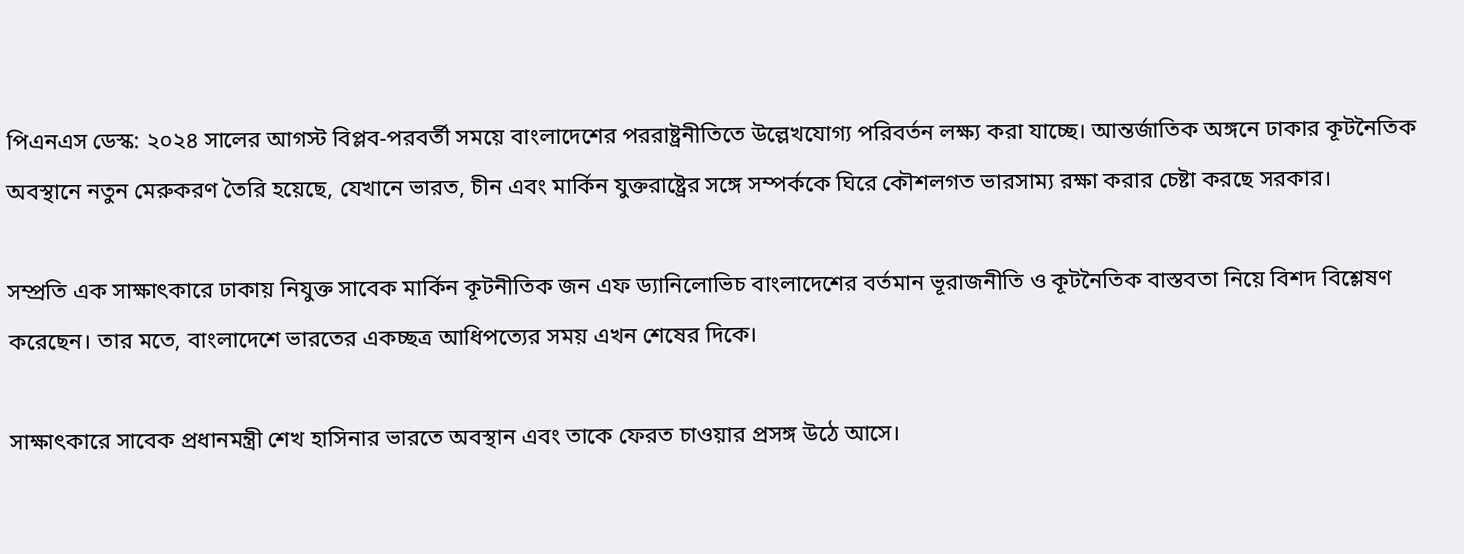পিএনএস ডেস্ক: ২০২৪ সালের আগস্ট বিপ্লব-পরবর্তী সময়ে বাংলাদেশের পররাষ্ট্রনীতিতে উল্লেখযোগ্য পরিবর্তন লক্ষ্য করা যাচ্ছে। আন্তর্জাতিক অঙ্গনে ঢাকার কূটনৈতিক অবস্থানে নতুন মেরুকরণ তৈরি হয়েছে, যেখানে ভারত, চীন এবং মার্কিন যুক্তরাষ্ট্রের সঙ্গে সম্পর্ককে ঘিরে কৌশলগত ভারসাম্য রক্ষা করার চেষ্টা করছে সরকার।

সম্প্রতি এক সাক্ষাৎকারে ঢাকায় নিযুক্ত সাবেক মার্কিন কূটনীতিক জন এফ ড্যানিলোভিচ বাংলাদেশের বর্তমান ভূরাজনীতি ও কূটনৈতিক বাস্তবতা নিয়ে বিশদ বিশ্লেষণ করেছেন। তার মতে, বাংলাদেশে ভারতের একচ্ছত্র আধিপত্যের সময় এখন শেষের দিকে।

সাক্ষাৎকারে সাবেক প্রধানমন্ত্রী শেখ হাসিনার ভারতে অবস্থান এবং তাকে ফেরত চাওয়ার প্রসঙ্গ উঠে আসে।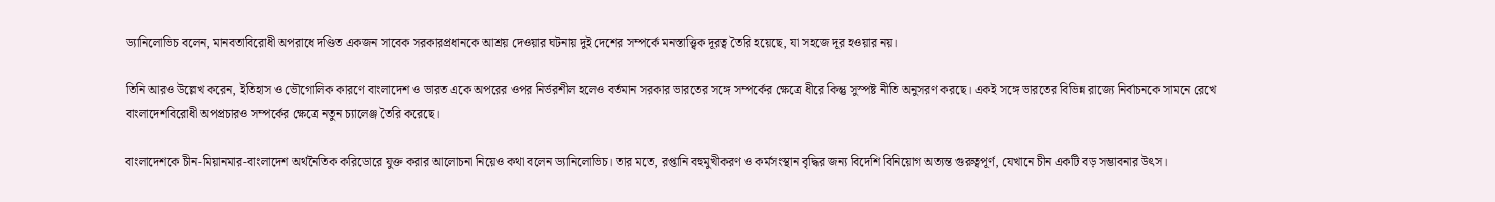ড্যানিলোভিচ বলেন, মানবতাবিরোধী অপরাধে দণ্ডিত একজন সাবেক সরকারপ্রধানকে আশ্রয় দেওয়ার ঘটনায় দুই দেশের সম্পর্কে মনস্তাত্ত্বিক দূরত্ব তৈরি হয়েছে, যা সহজে দূর হওয়ার নয়।

তিনি আরও উল্লেখ করেন, ইতিহাস ও ভৌগোলিক কারণে বাংলাদেশ ও ভারত একে অপরের ওপর নির্ভরশীল হলেও বর্তমান সরকার ভারতের সঙ্গে সম্পর্কের ক্ষেত্রে ধীরে কিন্তু সুস্পষ্ট নীতি অনুসরণ করছে। একই সঙ্গে ভারতের বিভিন্ন রাজ্যে নির্বাচনকে সামনে রেখে বাংলাদেশবিরোধী অপপ্রচারও সম্পর্কের ক্ষেত্রে নতুন চ্যালেঞ্জ তৈরি করেছে।

বাংলাদেশকে চীন-মিয়ানমার-বাংলাদেশ অর্থনৈতিক করিডোরে যুক্ত করার আলোচনা নিয়েও কথা বলেন ড্যানিলোভিচ। তার মতে, রপ্তানি বহুমুখীকরণ ও কর্মসংস্থান বৃদ্ধির জন্য বিদেশি বিনিয়োগ অত্যন্ত গুরুত্বপূর্ণ, যেখানে চীন একটি বড় সম্ভাবনার উৎস।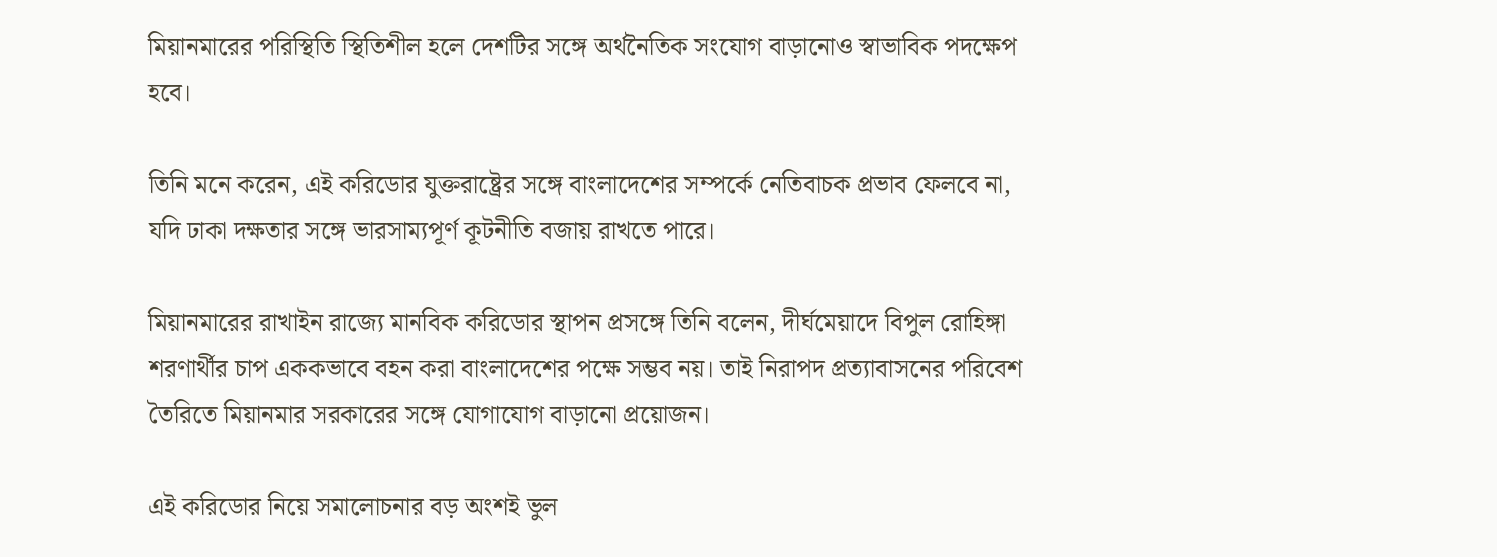মিয়ানমারের পরিস্থিতি স্থিতিশীল হলে দেশটির সঙ্গে অর্থনৈতিক সংযোগ বাড়ানোও স্বাভাবিক পদক্ষেপ হবে।

তিনি মনে করেন, এই করিডোর যুক্তরাষ্ট্রের সঙ্গে বাংলাদেশের সম্পর্কে নেতিবাচক প্রভাব ফেলবে না, যদি ঢাকা দক্ষতার সঙ্গে ভারসাম্যপূর্ণ কূটনীতি বজায় রাখতে পারে।

মিয়ানমারের রাখাইন রাজ্যে মানবিক করিডোর স্থাপন প্রসঙ্গে তিনি বলেন, দীর্ঘমেয়াদে বিপুল রোহিঙ্গা শরণার্থীর চাপ এককভাবে বহন করা বাংলাদেশের পক্ষে সম্ভব নয়। তাই নিরাপদ প্রত্যাবাসনের পরিবেশ তৈরিতে মিয়ানমার সরকারের সঙ্গে যোগাযোগ বাড়ানো প্রয়োজন।

এই করিডোর নিয়ে সমালোচনার বড় অংশই ভুল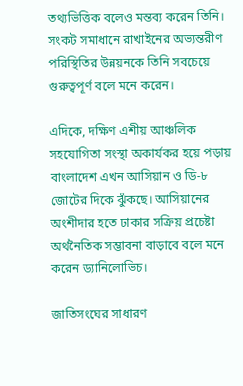তথ্যভিত্তিক বলেও মন্তব্য করেন তিনি। সংকট সমাধানে রাখাইনের অভ্যন্তরীণ পরিস্থিতির উন্নয়নকে তিনি সবচেয়ে গুরুত্বপূর্ণ বলে মনে করেন।

এদিকে, দক্ষিণ এশীয় আঞ্চলিক সহযোগিতা সংস্থা অকার্যকর হয়ে পড়ায় বাংলাদেশ এখন আসিয়ান ও ডি-৮ জোটের দিকে ঝুঁকছে। আসিয়ানের অংশীদার হতে ঢাকার সক্রিয় প্রচেষ্টা অর্থনৈতিক সম্ভাবনা বাড়াবে বলে মনে করেন ড্যানিলোভিচ।

জাতিসংঘের সাধারণ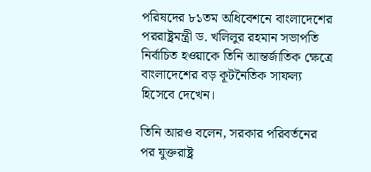পরিষদের ৮১তম অধিবেশনে বাংলাদেশের পররাষ্ট্রমন্ত্রী ড. খলিলুর রহমান সভাপতি নির্বাচিত হওয়াকে তিনি আন্তর্জাতিক ক্ষেত্রে বাংলাদেশের বড় কূটনৈতিক সাফল্য হিসেবে দেখেন।

তিনি আরও বলেন, সরকার পরিবর্তনের পর যুক্তরাষ্ট্র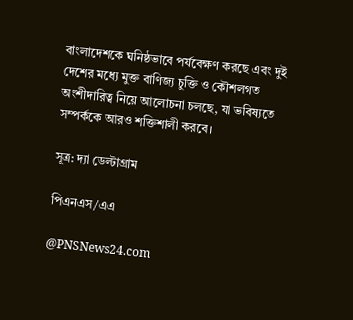বাংলাদেশকে ঘনিষ্ঠভাবে পর্যবেক্ষণ করছে এবং দুই দেশের মধ্যে মুক্ত বাণিজ্য চুক্তি ও কৌশলগত অংশীদারিত্ব নিয়ে আলোচনা চলছে, যা ভবিষ্যতে সম্পর্ককে আরও শক্তিশালী করবে।

সূত্র: দ্যা ডেল্টাগ্রাম

পিএনএস/এএ

@PNSNews24.com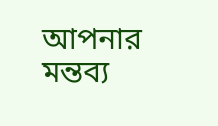আপনার মন্তব্য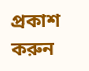প্রকাশ করুন